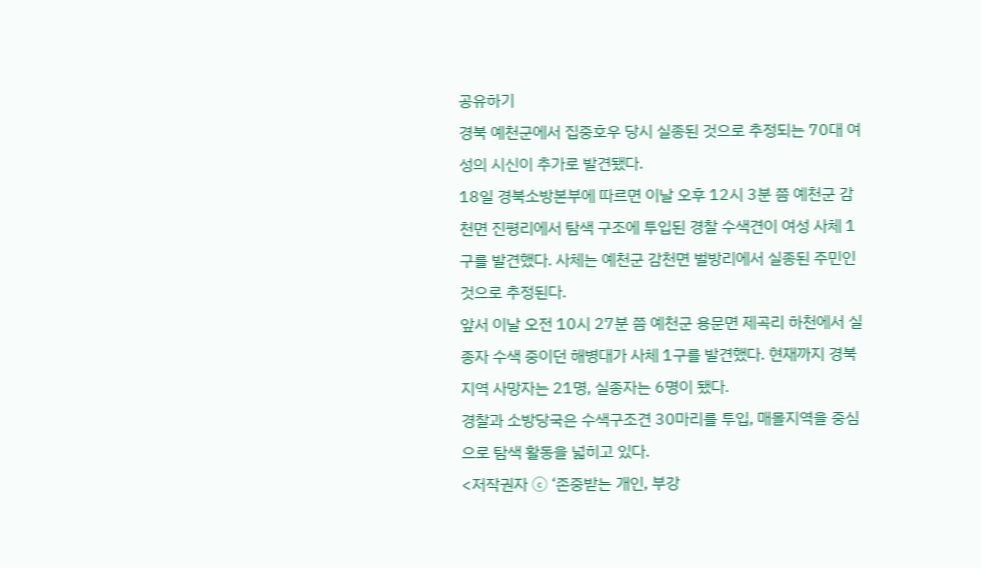공유하기
경북 예천군에서 집중호우 당시 실종된 것으로 추정되는 70대 여성의 시신이 추가로 발견됐다.
18일 경북소방본부에 따르면 이날 오후 12시 3분 쯤 예천군 감천면 진평리에서 탐색 구조에 투입된 경찰 수색견이 여성 사체 1구를 발견했다. 사체는 예천군 감천면 벌방리에서 실종된 주민인 것으로 추정된다.
앞서 이날 오전 10시 27분 쯤 예천군 용문면 제곡리 하천에서 실종자 수색 중이던 해병대가 사체 1구를 발견했다. 현재까지 경북지역 사망자는 21명, 실종자는 6명이 됐다.
경찰과 소방당국은 수색구조견 30마리를 투입, 매몰지역을 중심으로 탐색 활동을 넓히고 있다.
<저작권자 ⓒ ‘존중받는 개인, 부강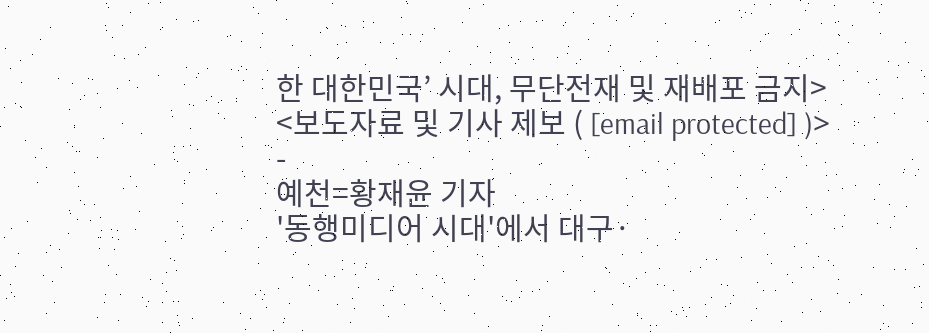한 대한민국’ 시대, 무단전재 및 재배포 금지>
<보도자료 및 기사 제보 ( [email protected] )>
-
예천=황재윤 기자
'동행미디어 시대'에서 대구·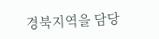경북지역을 담당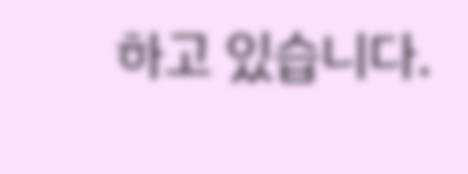하고 있습니다.